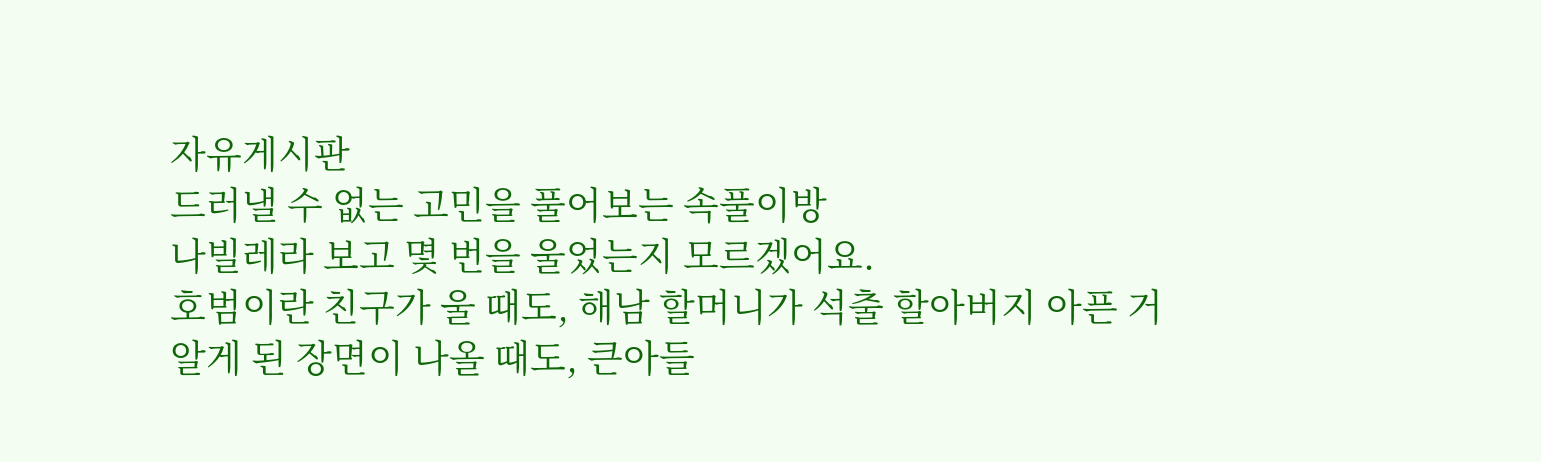자유게시판
드러낼 수 없는 고민을 풀어보는 속풀이방
나빌레라 보고 몇 번을 울었는지 모르겠어요.
호범이란 친구가 울 때도, 해남 할머니가 석출 할아버지 아픈 거
알게 된 장면이 나올 때도, 큰아들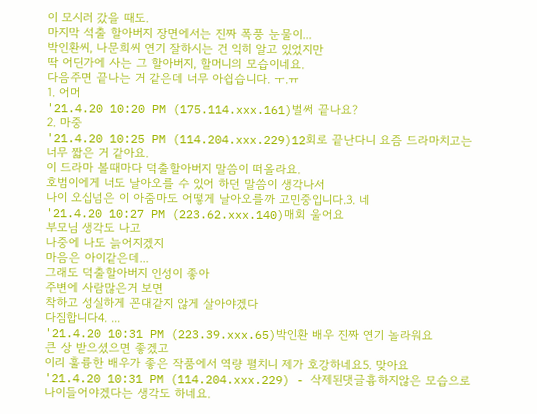이 모시러 갔을 때도.
마지막 석출 할아버지 장면에서는 진짜 폭풍 눈물이...
박인환씨, 나문희씨 연기 잘하시는 건 익히 알고 있었지만
딱 어딘가에 사는 그 할아버지, 할머니의 모습이네요.
다음주면 끝나는 거 같은데 너무 아쉽습니다. ㅜ.ㅠ
1. 어머
'21.4.20 10:20 PM (175.114.xxx.161)벌써 끝나요?
2. 마중
'21.4.20 10:25 PM (114.204.xxx.229)12회로 끝난다니 요즘 드라마치고는 너무 짧은 거 같아요.
이 드라마 볼때마다 덕출할아버지 말씀이 떠올라요.
호범이에게 너도 날아오를 수 있어 하던 말씀이 생각나서
나이 오십넘은 이 아줌마도 어떻게 날아오를까 고민중입니다.3. 네
'21.4.20 10:27 PM (223.62.xxx.140)매회 울어요
부모님 생각도 나고
나중에 나도 늙어지겠지
마음은 아이같은데...
그래도 덕출할아버지 인성이 좋아
주변에 사람많은거 보면
착하고 성실하게 꼰대같지 않게 살아야겠다
다짐합니다4. ...
'21.4.20 10:31 PM (223.39.xxx.65)박인환 배우 진짜 연기 놀라워요
큰 상 받으셨으면 좋겠고
이리 훌륭한 배우가 좋은 작품에서 역량 펼치니 제가 호강하네요5. 맞아요
'21.4.20 10:31 PM (114.204.xxx.229) - 삭제된댓글흉하지않은 모습으로 나이들어야겠다는 생각도 하네요.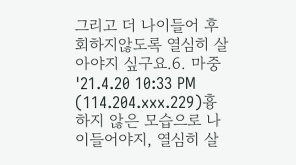그리고 더 나이들어 후회하지않도록 열심히 살아야지 싶구요.6. 마중
'21.4.20 10:33 PM (114.204.xxx.229)흉하지 않은 모습으로 나이들어야지, 열심히 살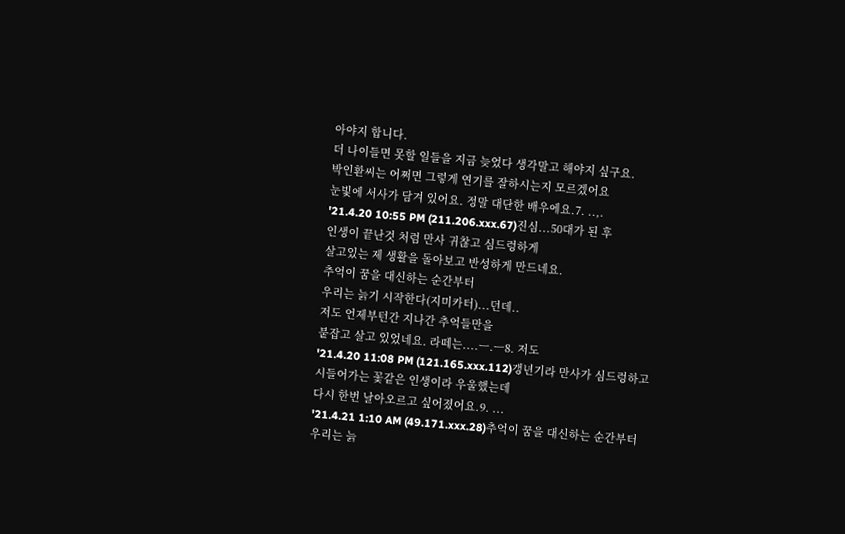아야지 합니다.
더 나이들면 못할 일들을 지금 늦었다 생각말고 해야지 싶구요.
박인환씨는 어쩌면 그렇게 연기를 잘하시는지 모르겠어요
눈빛에 서사가 담겨 있어요. 정말 대단한 배우에요.7. ..,.
'21.4.20 10:55 PM (211.206.xxx.67)진심...50대가 된 후
인생이 끝난것 처럼 만사 귀찮고 심드렁하게
살고있는 제 생활을 돌아보고 반성하게 만드네요.
추억이 꿈을 대신하는 순간부터
우리는 늙기 시작한다(지미카터)...던데..
저도 언제부턴간 지나간 추억들만을
붙잡고 살고 있었네요. 라떼는....ㅡ.ㅡ8. 저도
'21.4.20 11:08 PM (121.165.xxx.112)갱년기라 만사가 심드렁하고
시들어가는 꽃같은 인생이라 우울했는데
다시 한번 날아오르고 싶어졌어요.9. ...
'21.4.21 1:10 AM (49.171.xxx.28)추억이 꿈을 대신하는 순간부터
우리는 늙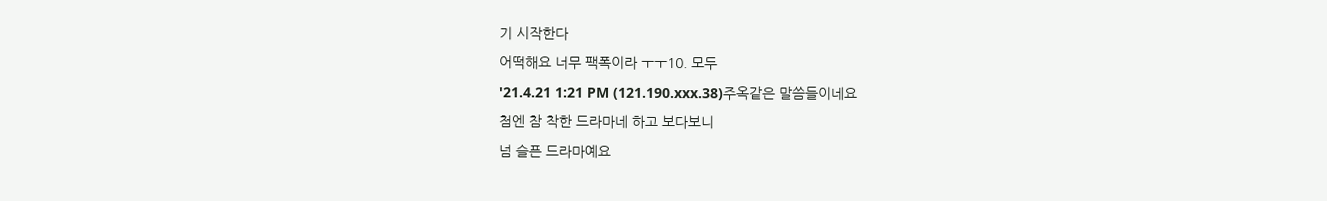기 시작한다
어떡해요 너무 팩폭이라 ㅜㅜ10. 모두
'21.4.21 1:21 PM (121.190.xxx.38)주옥같은 말씀들이네요
첨엔 참 착한 드라마네 하고 보다보니
넘 슬픈 드라마예요